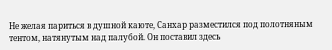Не желая париться в душной каюте, Санхар разместился под полотняным тентом, натянутым над палубой. Он поставил здесь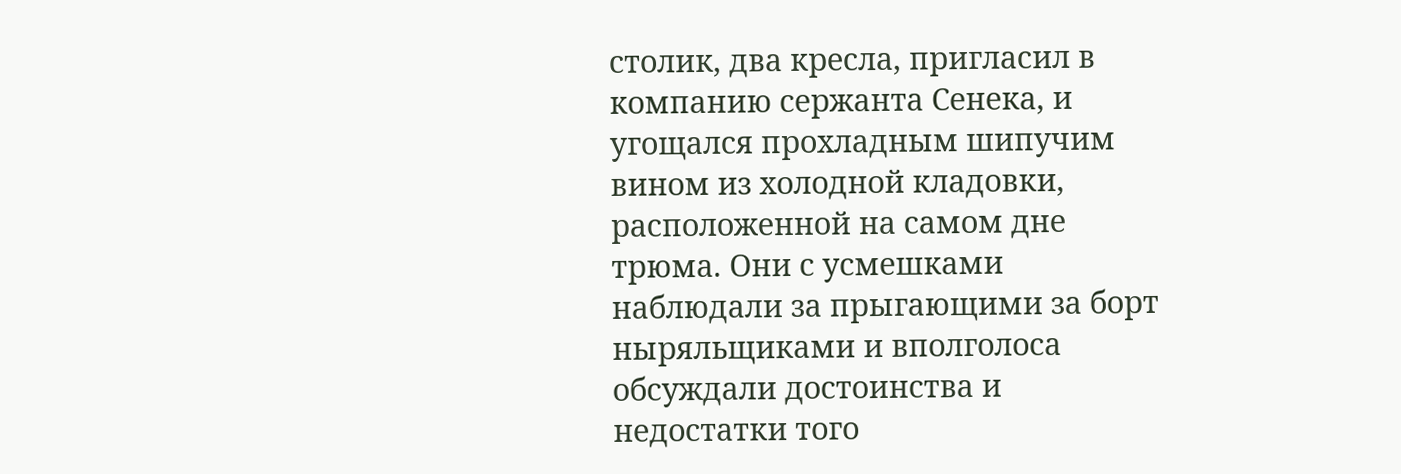столик, два кресла, пригласил в компанию сержанта Сенека, и угощался прохладным шипучим вином из холодной кладовки, расположенной на самом дне трюма. Они с усмешками наблюдали за прыгающими за борт ныряльщиками и вполголоса обсуждали достоинства и недостатки того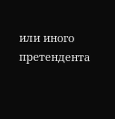или иного претендента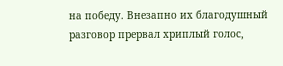на победу. Внезапно их благодушный разговор прервал хриплый голос,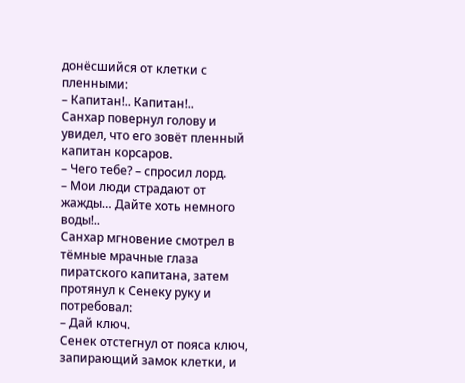донёсшийся от клетки с пленными:
– Капитан!.. Капитан!..
Санхар повернул голову и увидел, что его зовёт пленный капитан корсаров.
– Чего тебе? – спросил лорд.
– Мои люди страдают от жажды… Дайте хоть немного воды!..
Санхар мгновение смотрел в тёмные мрачные глаза пиратского капитана, затем протянул к Сенеку руку и потребовал:
– Дай ключ.
Сенек отстегнул от пояса ключ, запирающий замок клетки, и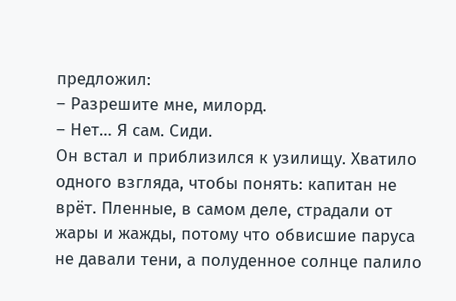предложил:
– Разрешите мне, милорд.
– Нет… Я сам. Сиди.
Он встал и приблизился к узилищу. Хватило одного взгляда, чтобы понять: капитан не врёт. Пленные, в самом деле, страдали от жары и жажды, потому что обвисшие паруса не давали тени, а полуденное солнце палило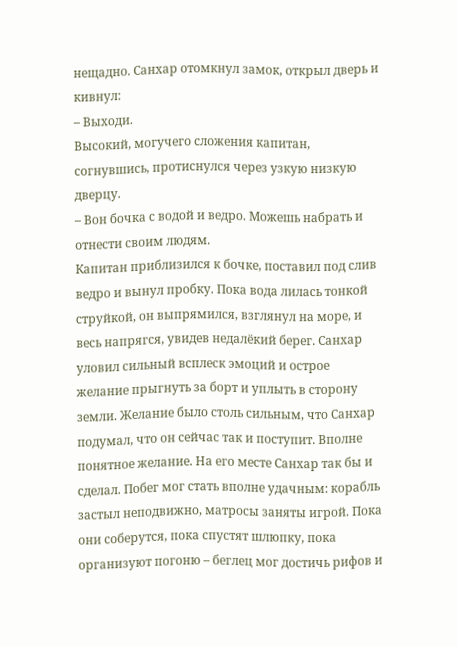нещадно. Санхар отомкнул замок, открыл дверь и кивнул:
– Выходи.
Высокий, могучего сложения капитан, согнувшись, протиснулся через узкую низкую дверцу.
– Вон бочка с водой и ведро. Можешь набрать и отнести своим людям.
Капитан приблизился к бочке, поставил под слив ведро и вынул пробку. Пока вода лилась тонкой струйкой, он выпрямился, взглянул на море, и весь напрягся, увидев недалёкий берег. Санхар уловил сильный всплеск эмоций и острое желание прыгнуть за борт и уплыть в сторону земли. Желание было столь сильным, что Санхар подумал, что он сейчас так и поступит. Вполне понятное желание. На его месте Санхар так бы и сделал. Побег мог стать вполне удачным: корабль застыл неподвижно, матросы заняты игрой. Пока они соберутся, пока спустят шлюпку, пока организуют погоню – беглец мог достичь рифов и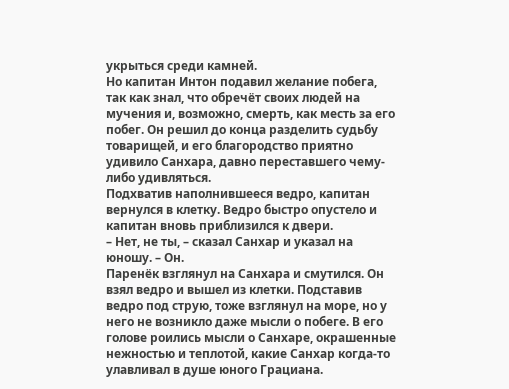укрыться среди камней.
Но капитан Интон подавил желание побега, так как знал, что обречёт своих людей на мучения и, возможно, смерть, как месть за его побег. Он решил до конца разделить судьбу товарищей, и его благородство приятно удивило Санхара, давно переставшего чему-либо удивляться.
Подхватив наполнившееся ведро, капитан вернулся в клетку. Ведро быстро опустело и капитан вновь приблизился к двери.
– Нет, не ты, – сказал Санхар и указал на юношу. – Он.
Паренёк взглянул на Санхара и смутился. Он взял ведро и вышел из клетки. Подставив ведро под струю, тоже взглянул на море, но у него не возникло даже мысли о побеге. В его голове роились мысли о Санхаре, окрашенные нежностью и теплотой, какие Санхар когда-то улавливал в душе юного Грациана.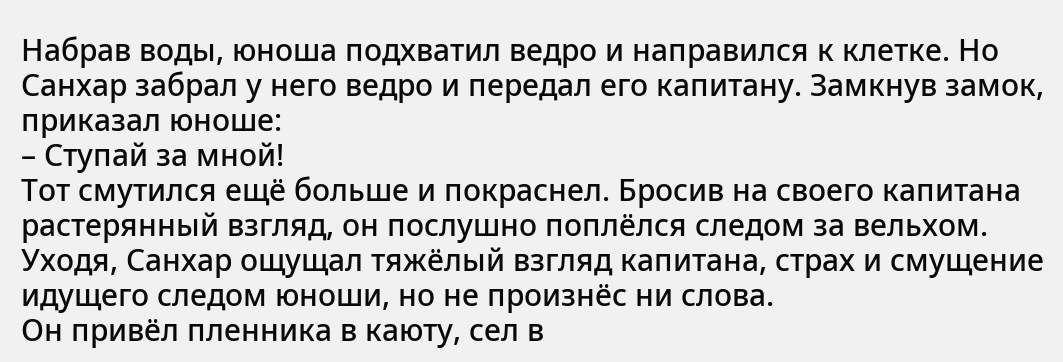Набрав воды, юноша подхватил ведро и направился к клетке. Но Санхар забрал у него ведро и передал его капитану. Замкнув замок, приказал юноше:
– Ступай за мной!
Тот смутился ещё больше и покраснел. Бросив на своего капитана растерянный взгляд, он послушно поплёлся следом за вельхом. Уходя, Санхар ощущал тяжёлый взгляд капитана, страх и смущение идущего следом юноши, но не произнёс ни слова.
Он привёл пленника в каюту, сел в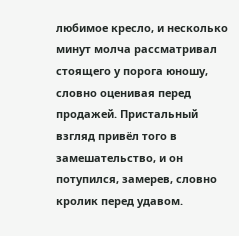любимое кресло, и несколько минут молча рассматривал стоящего у порога юношу, словно оценивая перед продажей. Пристальный взгляд привёл того в замешательство, и он потупился, замерев, словно кролик перед удавом.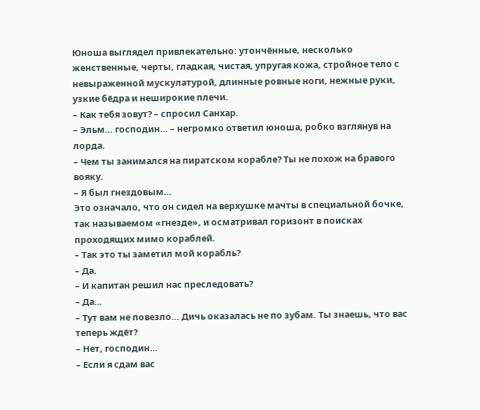Юноша выглядел привлекательно: утончённые, несколько женственные, черты, гладкая, чистая, упругая кожа, стройное тело с невыраженной мускулатурой, длинные ровные ноги, нежные руки, узкие бёдра и неширокие плечи.
– Как тебя зовут? – спросил Санхар.
– Эльм… господин… – негромко ответил юноша, робко взглянув на лорда.
– Чем ты занимался на пиратском корабле? Ты не похож на бравого вояку.
– Я был гнездовым…
Это означало, что он сидел на верхушке мачты в специальной бочке, так называемом «гнезде», и осматривал горизонт в поисках проходящих мимо кораблей.
– Так это ты заметил мой корабль?
– Да.
– И капитан решил нас преследовать?
– Да…
– Тут вам не повезло… Дичь оказалась не по зубам. Ты знаешь, что вас теперь ждёт?
– Нет, господин…
– Если я сдам вас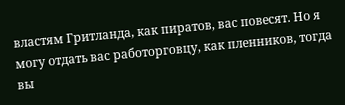властям Гритланда, как пиратов, вас повесят. Но я могу отдать вас работорговцу, как пленников, тогда вы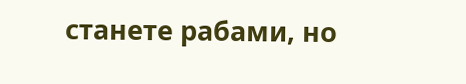станете рабами, но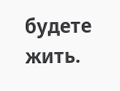будете жить.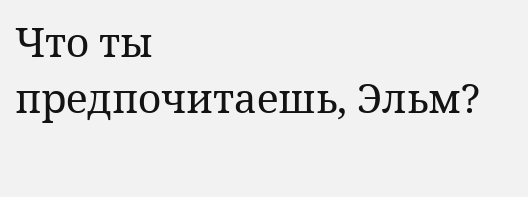Что ты предпочитаешь, Эльм?